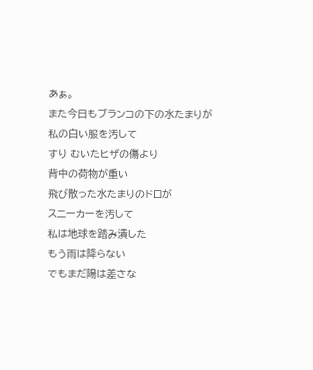あぁ。
また今日もブランコの下の水たまりが
私の白い服を汚して
すり むいたヒザの傷より
背中の荷物が重い
飛び散った水たまりのドロが
スニーカーを汚して
私は地球を踏み潰した
もう雨は降らない
でもまだ陽は差さな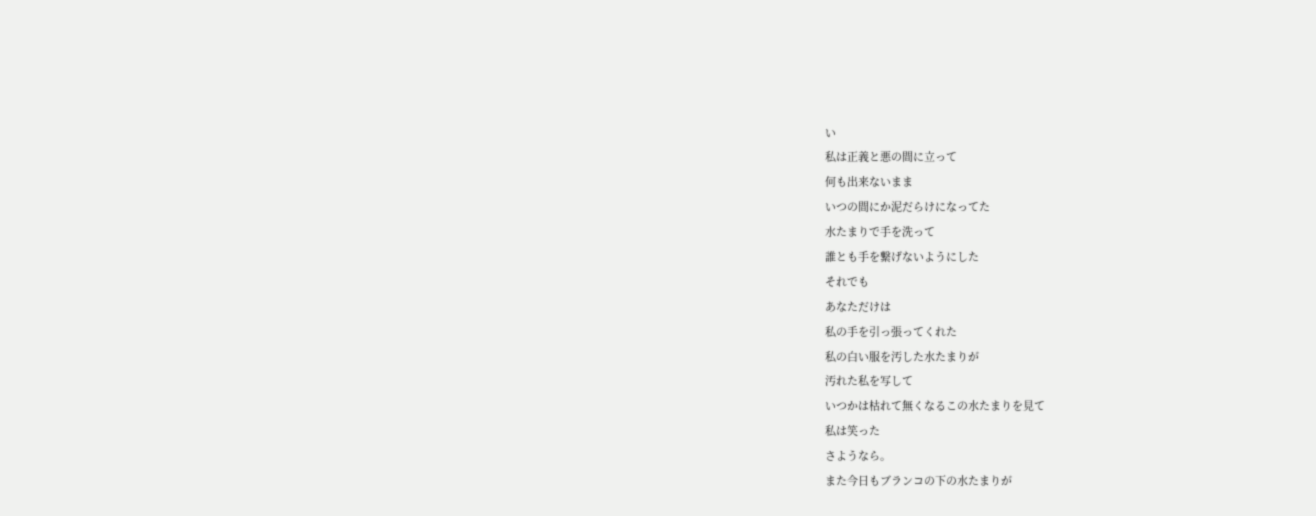い
私は正義と悪の間に立って
何も出来ないまま
いつの間にか泥だらけになってた
水たまりで手を洗って
誰とも手を繋げないようにした
それでも
あなただけは
私の手を引っ張ってくれた
私の白い服を汚した水たまりが
汚れた私を写して
いつかは枯れて無くなるこの水たまりを見て
私は笑った
さようなら。
また今日もブランコの下の水たまりが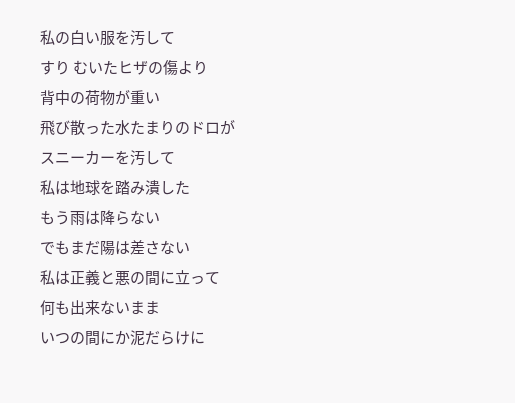私の白い服を汚して
すり むいたヒザの傷より
背中の荷物が重い
飛び散った水たまりのドロが
スニーカーを汚して
私は地球を踏み潰した
もう雨は降らない
でもまだ陽は差さない
私は正義と悪の間に立って
何も出来ないまま
いつの間にか泥だらけに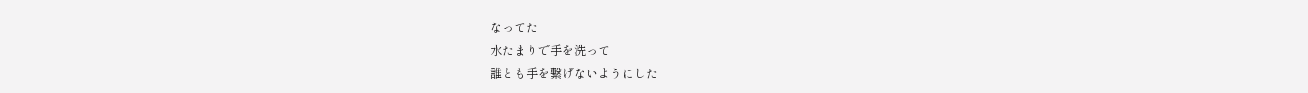なってた
水たまりで手を洗って
誰とも手を繋げないようにした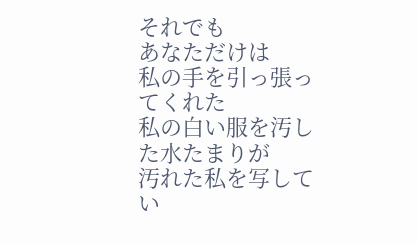それでも
あなただけは
私の手を引っ張ってくれた
私の白い服を汚した水たまりが
汚れた私を写して
い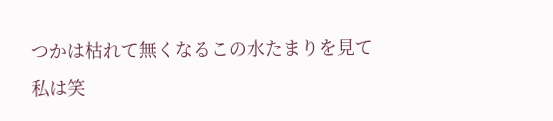つかは枯れて無くなるこの水たまりを見て
私は笑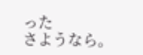った
さようなら。